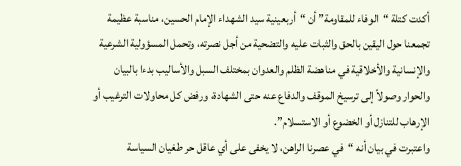أكدت كتلة “الوفاء للمقاومة” أن “أربعينية سيد الشهداء الإمام الحسين، مناسبة عظيمة تجمعنا حول اليقين بالحق والثبات عليه والتضحية من أجل نصرته، وتحمل المسؤولية الشرعية والإنسانية والأخلاقية في مناهضة الظلم والعدوان بمختلف السبل والأساليب بدءا بالبيان والحوار وصولاً إلى ترسيخ الموقف والدفاع عنه حتى الشهادة، ورفض كل محاولات الترغيب أو الإرهاب للتنازل أو الخضوع أو الاستسلام”.
واعتبرت في بيان أنه “في عصرنا الراهن، لا يخفى على أي عاقل حر طغيان السياسة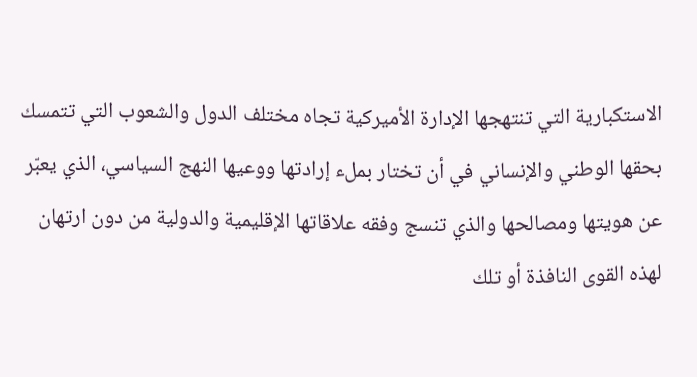الاستكبارية التي تنتهجها الإدارة الأميركية تجاه مختلف الدول والشعوب التي تتمسك بحقها الوطني والإنساني في أن تختار بملء إرادتها ووعيها النهج السياسي، الذي يعبّر عن هويتها ومصالحها والذي تنسج وفقه علاقاتها الإقليمية والدولية من دون ارتهان لهذه القوى النافذة أو تلك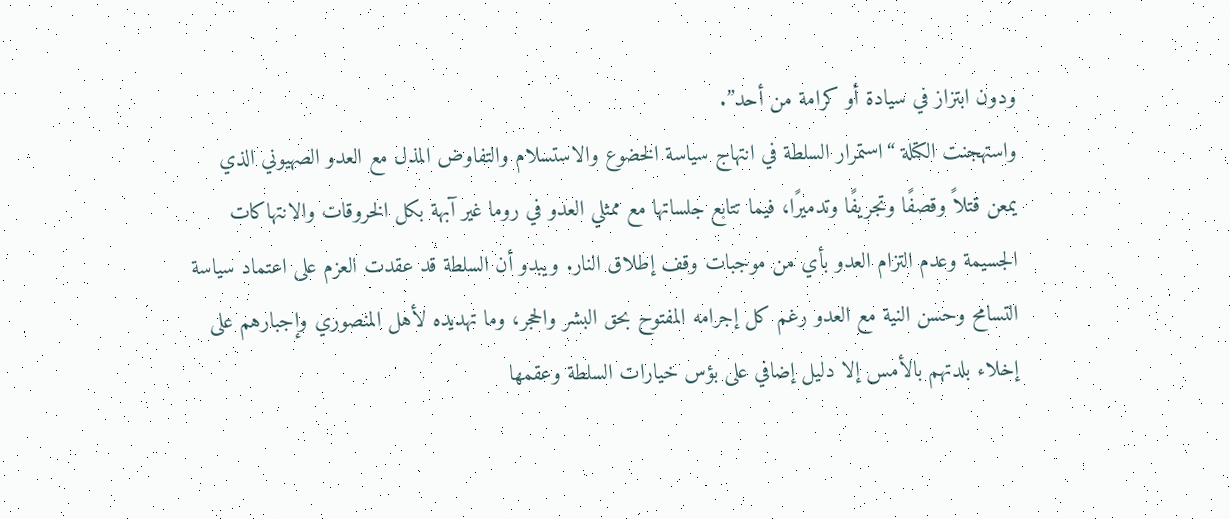ودون ابتزاز في سيادة أو كرامة من أحد”.
واستهجنت الكتلة “استمرار السلطة في انتهاج سياسة الخضوع والاستسلام والتفاوض المذل مع العدو الصهيوني الذي يمعن قتلاً وقصفًا وتجريفًا وتدميرًا، فيما تتابع جلساتها مع ممثلي العدو في روما غير آبهة بكل الخروقات والانتهاكات الجسيمة وعدم التزام العدو بأي من موجبات وقف إطلاق النار. ويبدو أن السلطة قد عقدت العزم على اعتماد سياسة التسامح وحسن النية مع العدو رغم كل إجرامه المفتوح بحق البشر والحجر، وما تهديده لأهل المنصوري وإجبارهم على إخلاء بلدتهم بالأمس إلا دليل إضافي على بؤس خيارات السلطة وعقمها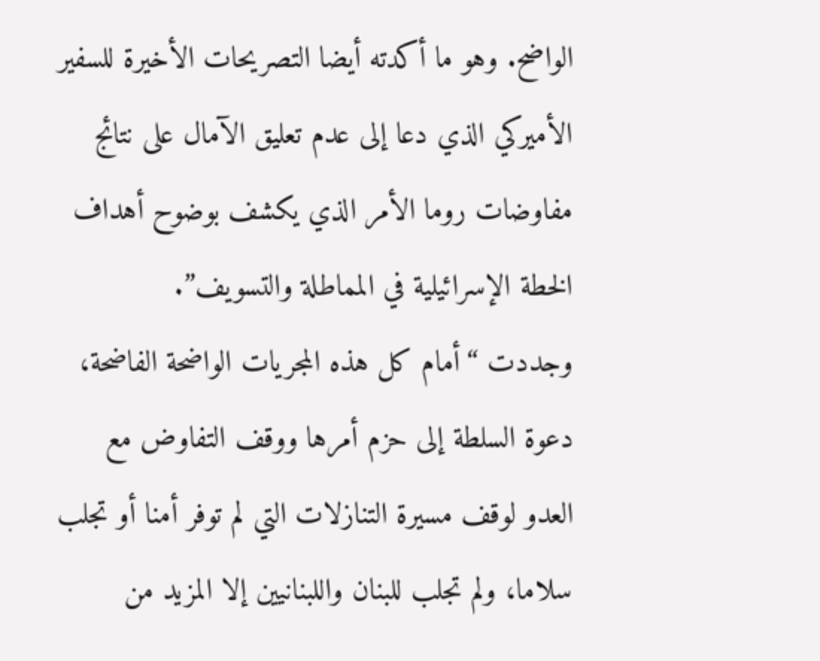الواضح. وهو ما أكدته أيضا التصريحات الأخيرة للسفير الأميركي الذي دعا إلى عدم تعليق الآمال على نتائج مفاوضات روما الأمر الذي يكشف بوضوح أهداف الخطة الإسرائيلية في المماطلة والتسويف”.
وجددت “أمام كل هذه المجريات الواضحة الفاضحة، دعوة السلطة إلى حزم أمرها ووقف التفاوض مع العدو لوقف مسيرة التنازلات التي لم توفر أمنا أو تجلب سلاما، ولم تجلب للبنان واللبنانيين إلا المزيد من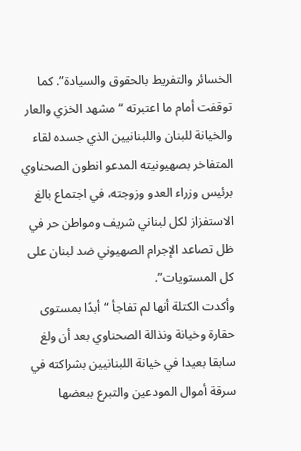الخسائر والتفريط بالحقوق والسيادة”. كما توقفت أمام ما اعتبرته “مشهد الخزي والعار والخيانة للبنان واللبنانيين الذي جسده لقاء المتفاخر بصهيونيته المدعو انطون الصحناوي برئيس وزراء العدو وزوجته، في اجتماع بالغ الاستفزاز لكل لبناني شريف ومواطن حر في ظل تصاعد الإجرام الصهيوني ضد لبنان على كل المستويات”.
وأكدت الكتلة أنها لم تفاجأ “أبدًا بمستوى حقارة وخيانة ونذالة الصحناوي بعد أن ولغ سابقا بعيدا في خيانة اللبنانيين بشراكته في سرقة أموال المودعين والتبرع ببعضها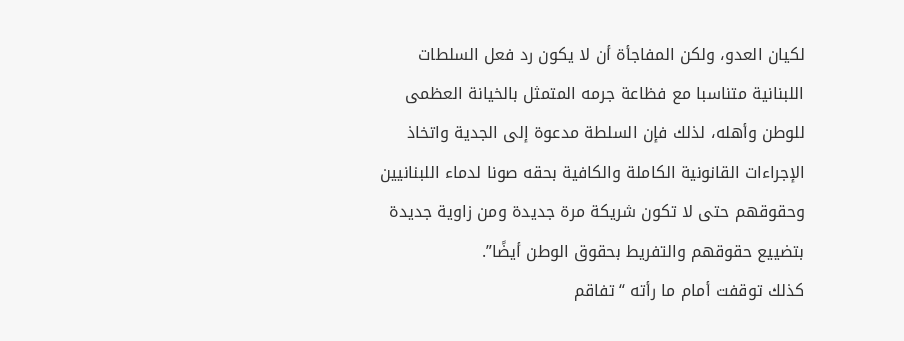لكيان العدو، ولكن المفاجأة أن لا يكون رد فعل السلطات اللبنانية متناسبا مع فظاعة جرمه المتمثل بالخيانة العظمى للوطن وأهله، لذلك فإن السلطة مدعوة إلى الجدية واتخاذ الإجراءات القانونية الكاملة والكافية بحقه صونا لدماء اللبنانيين وحقوقهم حتى لا تكون شريكة مرة جديدة ومن زاوية جديدة بتضييع حقوقهم والتفريط بحقوق الوطن أيضًا”.
كذلك توقفت أمام ما رأته “تفاقم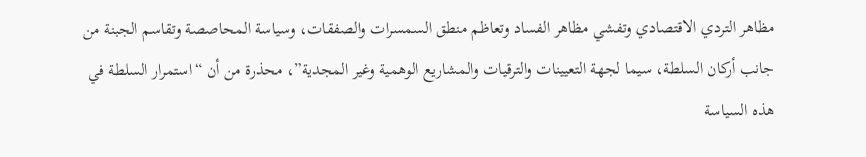مظاهر التردي الاقتصادي وتفشي مظاهر الفساد وتعاظم منطق السمسرات والصفقات، وسياسة المحاصصة وتقاسم الجبنة من جانب أركان السلطة، سيما لجهة التعيينات والترقيات والمشاريع الوهمية وغير المجدية”، محذرة من أن “استمرار السلطة في هذه السياسة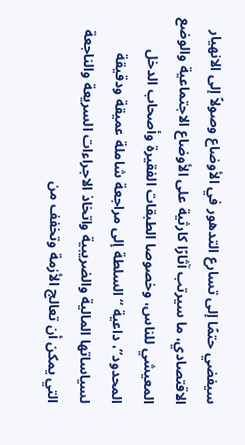سيفضي حتمًا إلى تسارع التدهور في الأوضاع وصولاً إلى الانهيار الاقتصادي، ما سيرتب آثارًا كارثية على الأوضاع الاجتماعية والوضع المعيشي للناس، وخصوصا الطبقات الفقيرة وأصحاب الدخل المحدود”، داعية “السلطة إلى مراجعة شاملة عميقة ودقيقة لسياساتها المالية والضريبية واتخاذ الاجراءات السريعة والناجعة التي يمكن أن تعالج الأزمة وتخفف من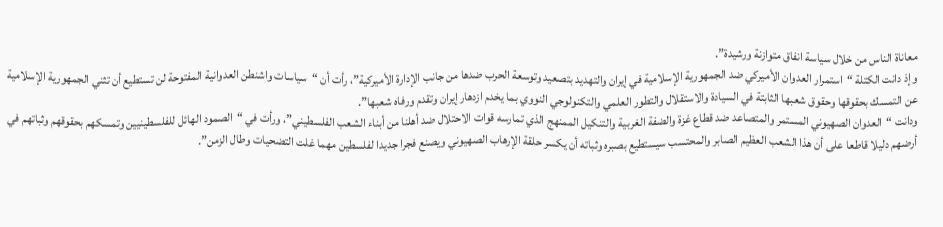معاناة الناس من خلال سياسة انفاق متوازنة ورشيدة”.
وإذ دانت الكتلة “استمرار العدوان الأميركي ضد الجمهورية الإسلامية في إيران والتهديد بتصعيد وتوسعة الحرب ضدها من جانب الإدارة الأميركية”، رأت أن “سياسات واشنطن العدوانية المفتوحة لن تستطيع أن تثني الجمهورية الإسلامية عن التمسك بحقوقها وحقوق شعبها الثابتة في السيادة والاستقلال والتطور العلمي والتكنولوجي النووي بما يخدم ازدهار إيران وتقدم ورفاه شعبها”.
ودانت “العدوان الصهيوني المستمر والمتصاعد ضد قطاع غزة والضفة الغربية والتنكيل الممنهج الذي تمارسه قوات الاحتلال ضد أهلنا من أبناء الشعب الفلسطيني”، ورأت في “الصمود الهائل للفلسطينيين وتمسكهم بحقوقهم وثباتهم في أرضهم دليلا قاطعا على أن هذا الشعب العظيم الصابر والمحتسب سيستطيع بصبره وثباته أن يكسر حلقة الإرهاب الصهيوني ويصنع فجرا جديدا لفلسطين مهما غلت التضحيات وطال الزمن”.